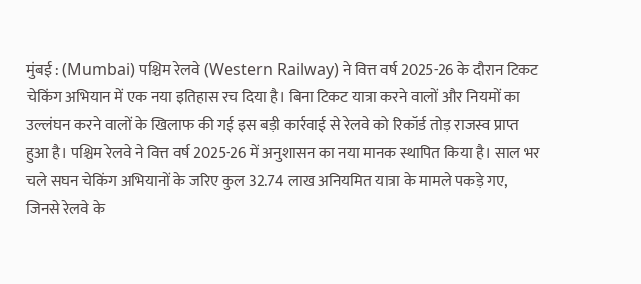मुंबई : (Mumbai) पश्चिम रेलवे (Western Railway) ने वित्त वर्ष 2025-26 के दौरान टिकट चेकिंग अभियान में एक नया इतिहास रच दिया है। बिना टिकट यात्रा करने वालों और नियमों का उल्लंघन करने वालों के खिलाफ की गई इस बड़ी कार्रवाई से रेलवे को रिकॉर्ड तोड़ राजस्व प्राप्त हुआ है। पश्चिम रेलवे ने वित्त वर्ष 2025-26 में अनुशासन का नया मानक स्थापित किया है। साल भर चले सघन चेकिंग अभियानों के जरिए कुल 32.74 लाख अनियमित यात्रा के मामले पकड़े गए, जिनसे रेलवे के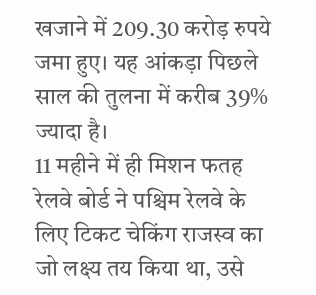खजाने में 209.30 करोड़ रुपये जमा हुए। यह आंकड़ा पिछले साल की तुलना में करीब 39% ज्यादा है।
11 महीने में ही मिशन फतह
रेलवे बोर्ड ने पश्चिम रेलवे के लिए टिकट चेकिंग राजस्व का जो लक्ष्य तय किया था, उसे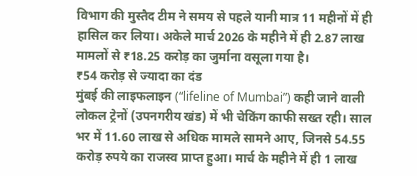विभाग की मुस्तैद टीम ने समय से पहले यानी मात्र 11 महीनों में ही हासिल कर लिया। अकेले मार्च 2026 के महीने में ही 2.87 लाख मामलों से ₹18.25 करोड़ का जुर्माना वसूला गया है।
₹54 करोड़ से ज्यादा का दंड
मुंबई की लाइफलाइन (“lifeline of Mumbai”) कही जाने वाली लोकल ट्रेनों (उपनगरीय खंड) में भी चेकिंग काफी सख्त रही। साल भर में 11.60 लाख से अधिक मामले सामने आए, जिनसे 54.55 करोड़ रुपये का राजस्व प्राप्त हुआ। मार्च के महीने में ही 1 लाख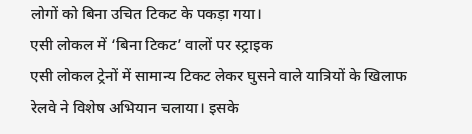लोगों को बिना उचित टिकट के पकड़ा गया।
एसी लोकल में ‘बिना टिकट’ वालों पर स्ट्राइक
एसी लोकल ट्रेनों में सामान्य टिकट लेकर घुसने वाले यात्रियों के खिलाफ रेलवे ने विशेष अभियान चलाया। इसके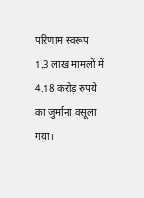परिणाम स्वरूप 1.3 लाख मामलों में 4.18 करोड़ रुपये का जुर्माना वसूला गया।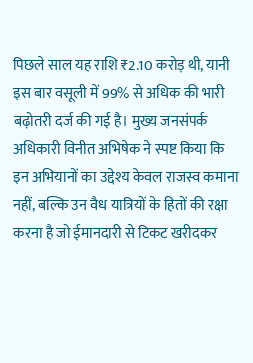पिछले साल यह राशि ₹2.10 करोड़ थी, यानी इस बार वसूली में 99% से अधिक की भारी बढ़ोतरी दर्ज की गई है। मुख्य जनसंपर्क अधिकारी विनीत अभिषेक ने स्पष्ट किया कि इन अभियानों का उद्देश्य केवल राजस्व कमाना नहीं, बल्कि उन वैध यात्रियों के हितों की रक्षा करना है जो ईमानदारी से टिकट खरीदकर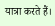यात्रा करते हैं।